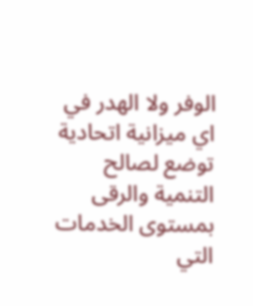الوفر ولا الهدر في اي ميزانية اتحادية توضع لصالح التنمية والرقى بمستوى الخدمات التي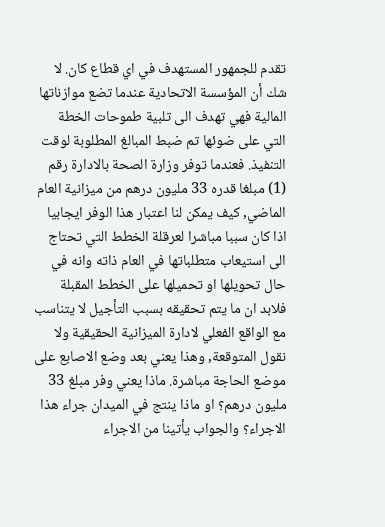تقدم للجمهور المستهدف في اي قطاع كان. لا شك أن المؤسسة الاتحادية عندما تضع موازناتها المالية فهي تهدف الى تلبية طموحات الخطة التي على ضوئها تم ضبط المبالغ المطلوبة لوقت التنفيذ. فعندما توفر وزارة الصحة بالادارة رقم (1) مبلغا قدره 33 مليون درهم من ميزانية العام الماضي, كيف يمكن لنا اعتبار هذا الوفر ايجابيا اذا كان سببا مباشرا لعرقلة الخطط التي تحتاج الى استيعاب متطلباتها في العام ذاته وانه في حال تحويلها او تحميلها على الخطط المقبلة فلابد ان ما يتم تحقيقه بسبب التأجيل لا يتناسب مع الواقع الفعلي لادارة الميزانية الحقيقية ولا نقول المتوقعة, وهذا يعني بعد وضع الاصابع على موضع الحاجة مباشرة. ماذا يعني وفر مبلغ 33 مليون درهم؟ او ماذا ينتج في الميدان جراء هذا الاجراء؟ والجواب يأتينا من الاجراء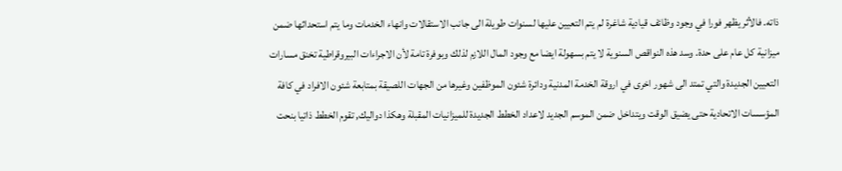ذاته. فالأثر يظهر فورا في وجود وظائف قيادية شاغرة لم يتم التعيين عليها لسنوات طويلة الى جانب الاستقالات وانهاء الخدمات وما يتم استحداثها ضمن ميزانية كل عام على حدة. وسد هذه النواقص السنوية لا يتم بسهولة ايضا مع وجود المال اللازم لذلك وبوفرة تامة لأن الاجراءات البيروقراطية تخنق مسارات التعيين الجديدة والتي تمتد الى شهور اخرى في اروقة الخدمة المدنية ودائرة شئون الموظفين وغيرها من الجهات اللصيقة بمتابعة شئون الافراد في كافة المؤسسات الاتحادية حتى يضيق الوقت ويتداخل ضمن الموسم الجديد لاعداد الخطط الجديدة للميزانيات المقبلة وهكذا دواليك, تقوم الخطط ذاتيا بنحت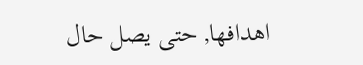اهدافها, حتى يصل حال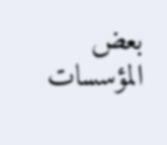بعض المؤسسات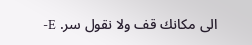الى مكانك قف ولا نقول سر. E-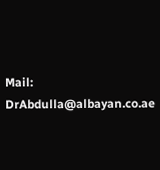Mail: DrAbdulla@albayan.co.ae